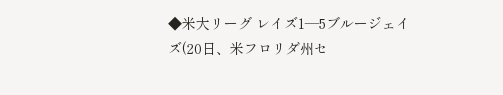◆米大リーグ レイズ1―5ブルージェイズ(20日、米フロリダ州セ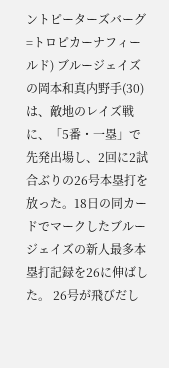ントピーターズバーグ=トロピカーナフィールド) ブルージェイズの岡本和真内野手(30)は、敵地のレイズ戦に、「5番・一塁」で先発出場し、2回に2試合ぶりの26号本塁打を放った。18日の同カードでマークしたブルージェイズの新人最多本塁打記録を26に伸ばした。 26号が飛びだし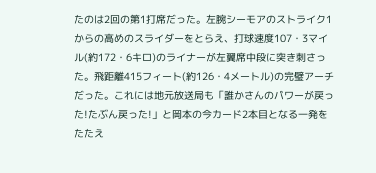たのは2回の第1打席だった。左腕シーモアのストライク1からの高めのスライダーをとらえ、打球速度107・3マイル(約172・6キロ)のライナーが左翼席中段に突き刺さった。飛距離415フィート(約126・4メートル)の完璧アーチだった。これには地元放送局も「誰かさんのパワーが戻った!たぶん戻った!」と岡本の今カード2本目となる一発をたたえ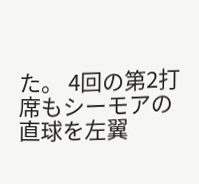た。 4回の第2打席もシーモアの直球を左翼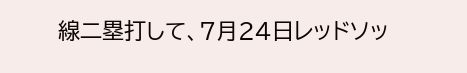線二塁打して、7月24日レッドソッ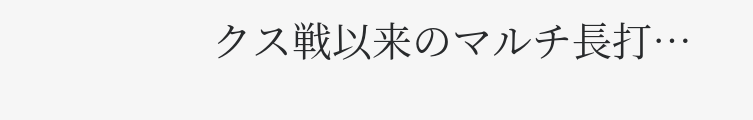クス戦以来のマルチ長打…